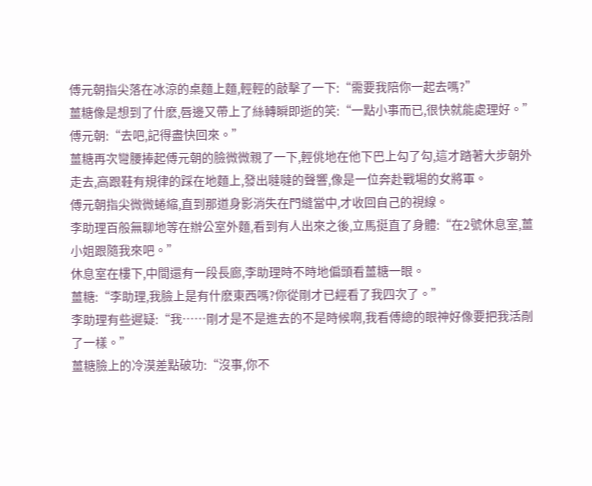傅元朝指尖落在冰涼的桌麵上麵,輕輕的敲擊了一下:“需要我陪你一起去嗎?”
薑糖像是想到了什麽,唇邊又帶上了絲轉瞬即逝的笑:“一點小事而已,很快就能處理好。”
傅元朝:“去吧,記得盡快回來。”
薑糖再次彎腰捧起傅元朝的臉微微親了一下,輕佻地在他下巴上勾了勾,這才踏著大步朝外走去,高跟鞋有規律的踩在地麵上,發出噠噠的聲響,像是一位奔赴戰場的女將軍。
傅元朝指尖微微蜷縮,直到那道身影消失在門縫當中,才收回自己的視線。
李助理百般無聊地等在辦公室外麵,看到有人出來之後,立馬挺直了身體:“在2號休息室,薑小姐跟隨我來吧。”
休息室在樓下,中間還有一段長廊,李助理時不時地偏頭看薑糖一眼。
薑糖:“李助理,我臉上是有什麽東西嗎?你從剛才已經看了我四次了。”
李助理有些遲疑:“我……剛才是不是進去的不是時候啊,我看傅總的眼神好像要把我活剮了一樣。”
薑糖臉上的冷漠差點破功:“沒事,你不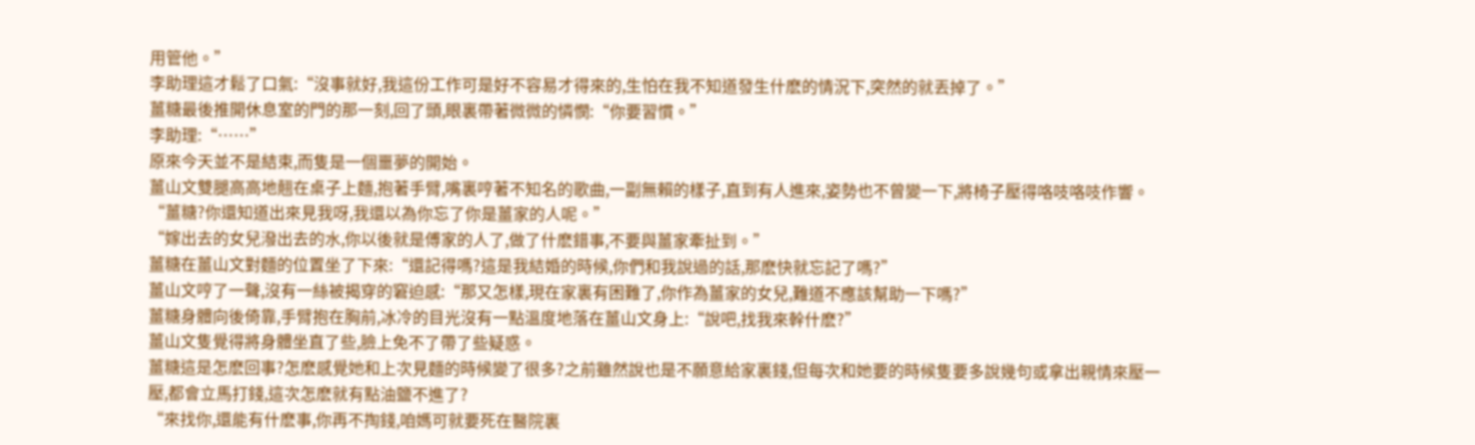用管他。”
李助理這才鬆了口氣:“沒事就好,我這份工作可是好不容易才得來的,生怕在我不知道發生什麽的情況下,突然的就丟掉了。”
薑糖最後推開休息室的門的那一刻,回了頭,眼裏帶著微微的憐憫:“你要習慣。”
李助理:“……”
原來今天並不是結束,而隻是一個噩夢的開始。
薑山文雙腿高高地翹在桌子上麵,抱著手臂,嘴裏哼著不知名的歌曲,一副無賴的樣子,直到有人進來,姿勢也不曾變一下,將椅子壓得咯吱咯吱作響。
“薑糖?你還知道出來見我呀,我還以為你忘了你是薑家的人呢。”
“嫁出去的女兒潑出去的水,你以後就是傅家的人了,做了什麽錯事,不要與薑家牽扯到。”
薑糖在薑山文對麵的位置坐了下來:“還記得嗎?這是我結婚的時候,你們和我說過的話,那麽快就忘記了嗎?”
薑山文哼了一聲,沒有一絲被揭穿的窘迫感:“那又怎樣,現在家裏有困難了,你作為薑家的女兒,難道不應該幫助一下嗎?”
薑糖身體向後倚靠,手臂抱在胸前,冰冷的目光沒有一點溫度地落在薑山文身上:“說吧,找我來幹什麽?”
薑山文隻覺得將身體坐直了些,臉上免不了帶了些疑惑。
薑糖這是怎麽回事?怎麽感覺她和上次見麵的時候變了很多?之前雖然說也是不願意給家裏錢,但每次和她要的時候隻要多說幾句或拿出親情來壓一壓,都會立馬打錢,這次怎麽就有點油鹽不進了?
“來找你,還能有什麽事,你再不掏錢,咱媽可就要死在醫院裏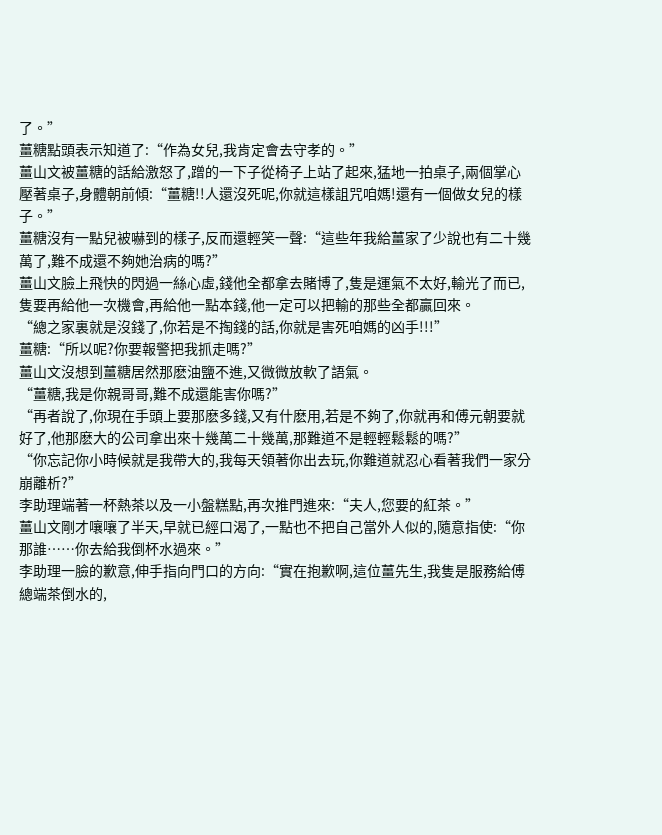了。”
薑糖點頭表示知道了:“作為女兒,我肯定會去守孝的。”
薑山文被薑糖的話給激怒了,蹭的一下子從椅子上站了起來,猛地一拍桌子,兩個掌心壓著桌子,身體朝前傾:“薑糖!!人還沒死呢,你就這樣詛咒咱媽!還有一個做女兒的樣子。”
薑糖沒有一點兒被嚇到的樣子,反而還輕笑一聲:“這些年我給薑家了少說也有二十幾萬了,難不成還不夠她治病的嗎?”
薑山文臉上飛快的閃過一絲心虛,錢他全都拿去賭博了,隻是運氣不太好,輸光了而已,隻要再給他一次機會,再給他一點本錢,他一定可以把輸的那些全都贏回來。
“總之家裏就是沒錢了,你若是不掏錢的話,你就是害死咱媽的凶手!!!”
薑糖:“所以呢?你要報警把我抓走嗎?”
薑山文沒想到薑糖居然那麽油鹽不進,又微微放軟了語氣。
“薑糖,我是你親哥哥,難不成還能害你嗎?”
“再者說了,你現在手頭上要那麽多錢,又有什麽用,若是不夠了,你就再和傅元朝要就好了,他那麽大的公司拿出來十幾萬二十幾萬,那難道不是輕輕鬆鬆的嗎?”
“你忘記你小時候就是我帶大的,我每天領著你出去玩,你難道就忍心看著我們一家分崩離析?”
李助理端著一杯熱茶以及一小盤糕點,再次推門進來:“夫人,您要的紅茶。”
薑山文剛才嚷嚷了半天,早就已經口渴了,一點也不把自己當外人似的,隨意指使:“你那誰……你去給我倒杯水過來。”
李助理一臉的歉意,伸手指向門口的方向:“實在抱歉啊,這位薑先生,我隻是服務給傅總端茶倒水的,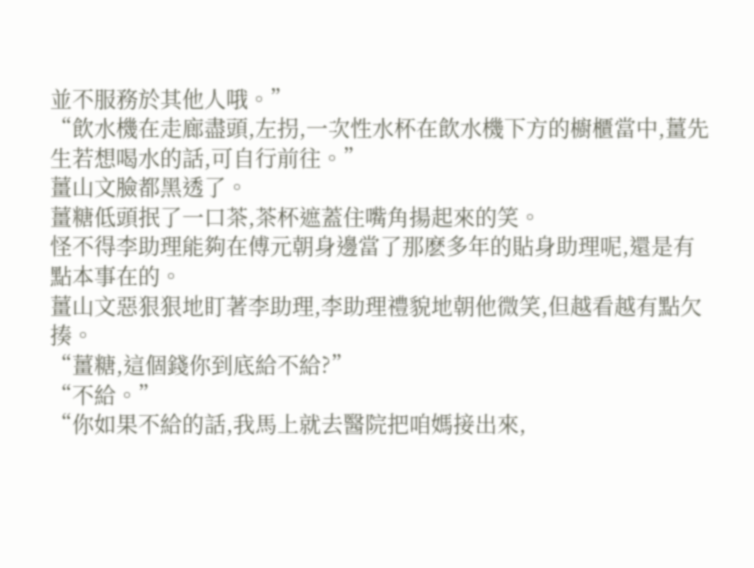並不服務於其他人哦。”
“飲水機在走廊盡頭,左拐,一次性水杯在飲水機下方的櫥櫃當中,薑先生若想喝水的話,可自行前往。”
薑山文臉都黑透了。
薑糖低頭抿了一口茶,茶杯遮蓋住嘴角揚起來的笑。
怪不得李助理能夠在傅元朝身邊當了那麽多年的貼身助理呢,還是有點本事在的。
薑山文惡狠狠地盯著李助理,李助理禮貌地朝他微笑,但越看越有點欠揍。
“薑糖,這個錢你到底給不給?”
“不給。”
“你如果不給的話,我馬上就去醫院把咱媽接出來,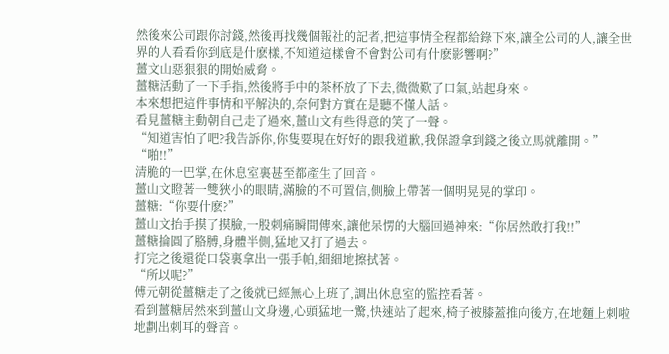然後來公司跟你討錢,然後再找幾個報社的記者,把這事情全程都給錄下來,讓全公司的人,讓全世界的人看看你到底是什麽樣,不知道這樣會不會對公司有什麽影響啊?”
薑文山惡狠狠的開始威脅。
薑糖活動了一下手指,然後將手中的茶杯放了下去,微微歎了口氣,站起身來。
本來想把這件事情和平解決的,奈何對方實在是聽不懂人話。
看見薑糖主動朝自己走了過來,薑山文有些得意的笑了一聲。
“知道害怕了吧?我告訴你,你隻要現在好好的跟我道歉,我保證拿到錢之後立馬就離開。”
“啪!!”
清脆的一巴掌,在休息室裏甚至都產生了回音。
薑山文瞪著一雙狹小的眼睛,滿臉的不可置信,側臉上帶著一個明晃晃的掌印。
薑糖:“你要什麽?”
薑山文抬手摸了摸臉,一股刺痛瞬間傳來,讓他呆愣的大腦回過神來:“你居然敢打我!!”
薑糖掄圓了胳膊,身體半側,猛地又打了過去。
打完之後還從口袋裏拿出一張手帕,細細地擦拭著。
“所以呢?”
傅元朝從薑糖走了之後就已經無心上班了,調出休息室的監控看著。
看到薑糖居然來到薑山文身邊,心頭猛地一驚,快速站了起來,椅子被膝蓋推向後方,在地麵上刺啦地劃出刺耳的聲音。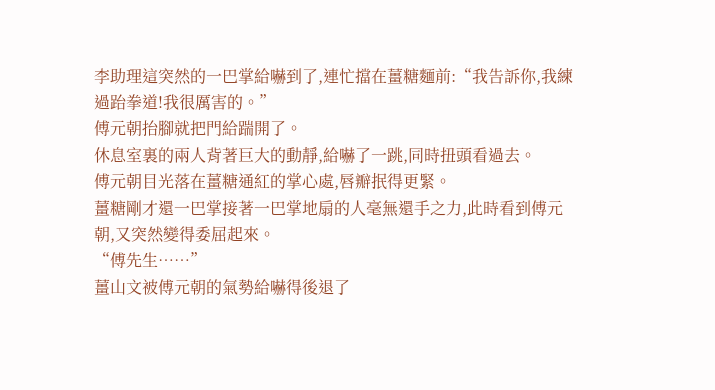李助理這突然的一巴掌給嚇到了,連忙擋在薑糖麵前:“我告訴你,我練過跆拳道!我很厲害的。”
傅元朝抬腳就把門給踹開了。
休息室裏的兩人背著巨大的動靜,給嚇了一跳,同時扭頭看過去。
傅元朝目光落在薑糖通紅的掌心處,唇瓣抿得更緊。
薑糖剛才還一巴掌接著一巴掌地扇的人毫無還手之力,此時看到傅元朝,又突然變得委屈起來。
“傅先生……”
薑山文被傅元朝的氣勢給嚇得後退了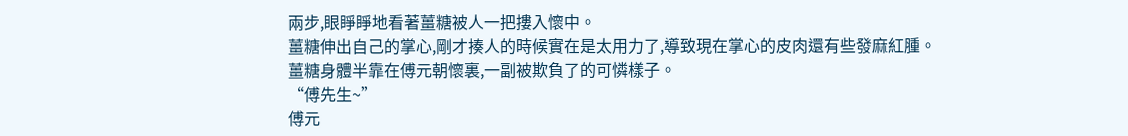兩步,眼睜睜地看著薑糖被人一把摟入懷中。
薑糖伸出自己的掌心,剛才揍人的時候實在是太用力了,導致現在掌心的皮肉還有些發麻紅腫。
薑糖身體半靠在傅元朝懷裏,一副被欺負了的可憐樣子。
“傅先生~”
傅元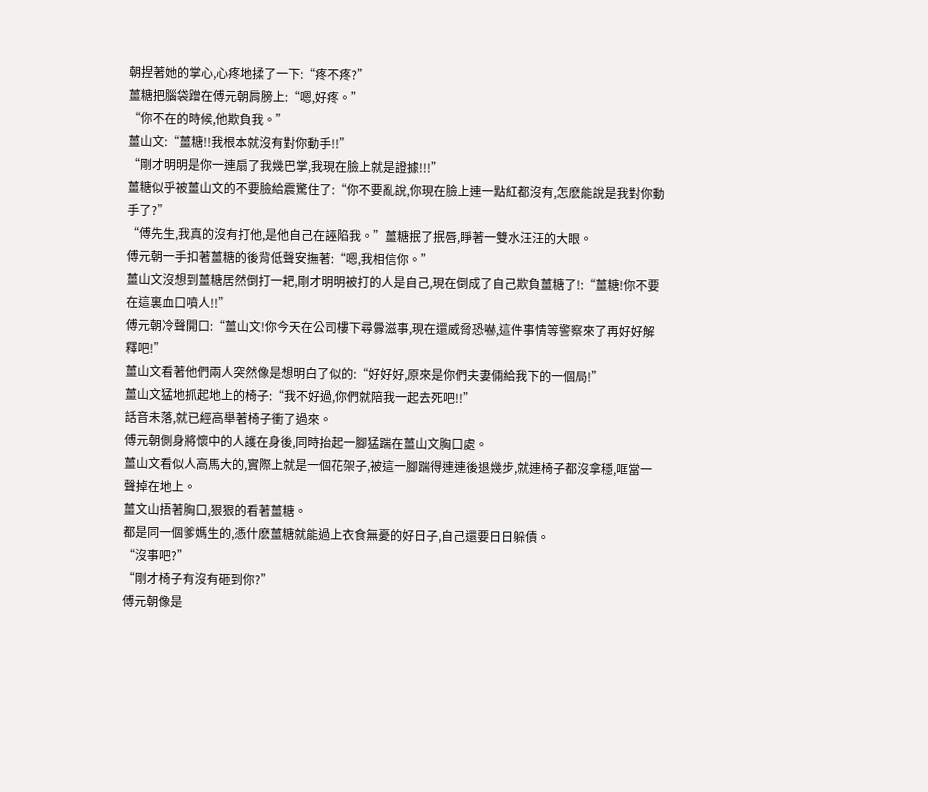朝捏著她的掌心,心疼地揉了一下:“疼不疼?”
薑糖把腦袋蹭在傅元朝肩膀上:“嗯,好疼。”
“你不在的時候,他欺負我。”
薑山文:“薑糖!!我根本就沒有對你動手!!”
“剛才明明是你一連扇了我幾巴掌,我現在臉上就是證據!!!”
薑糖似乎被薑山文的不要臉給震驚住了:“你不要亂說,你現在臉上連一點紅都沒有,怎麽能說是我對你動手了?”
“傅先生,我真的沒有打他,是他自己在誣陷我。”薑糖抿了抿唇,睜著一雙水汪汪的大眼。
傅元朝一手扣著薑糖的後背低聲安撫著:“嗯,我相信你。”
薑山文沒想到薑糖居然倒打一耙,剛才明明被打的人是自己,現在倒成了自己欺負薑糖了!:“薑糖!你不要在這裏血口噴人!!”
傅元朝冷聲開口:“薑山文!你今天在公司樓下尋釁滋事,現在還威脅恐嚇,這件事情等警察來了再好好解釋吧!”
薑山文看著他們兩人突然像是想明白了似的:“好好好,原來是你們夫妻倆給我下的一個局!”
薑山文猛地抓起地上的椅子:“我不好過,你們就陪我一起去死吧!!”
話音未落,就已經高舉著椅子衝了過來。
傅元朝側身將懷中的人護在身後,同時抬起一腳猛踹在薑山文胸口處。
薑山文看似人高馬大的,實際上就是一個花架子,被這一腳踹得連連後退幾步,就連椅子都沒拿穩,哐當一聲掉在地上。
薑文山捂著胸口,狠狠的看著薑糖。
都是同一個爹媽生的,憑什麽薑糖就能過上衣食無憂的好日子,自己還要日日躲債。
“沒事吧?”
“剛才椅子有沒有砸到你?”
傅元朝像是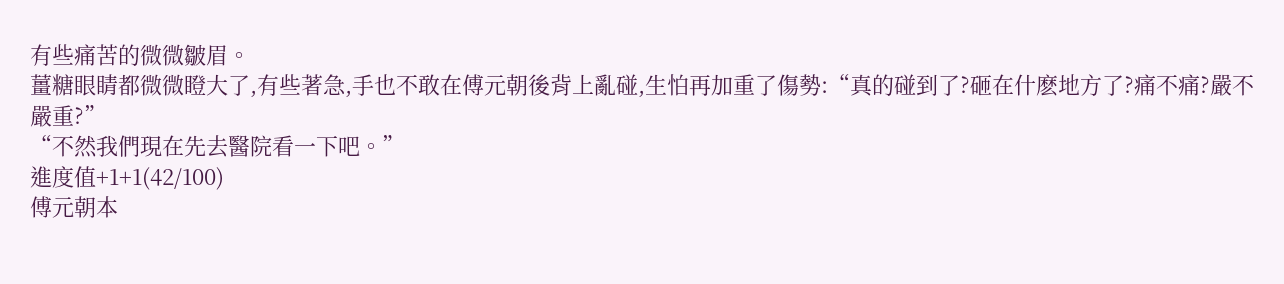有些痛苦的微微皺眉。
薑糖眼睛都微微瞪大了,有些著急,手也不敢在傅元朝後背上亂碰,生怕再加重了傷勢:“真的碰到了?砸在什麽地方了?痛不痛?嚴不嚴重?”
“不然我們現在先去醫院看一下吧。”
進度值+1+1(42/100)
傅元朝本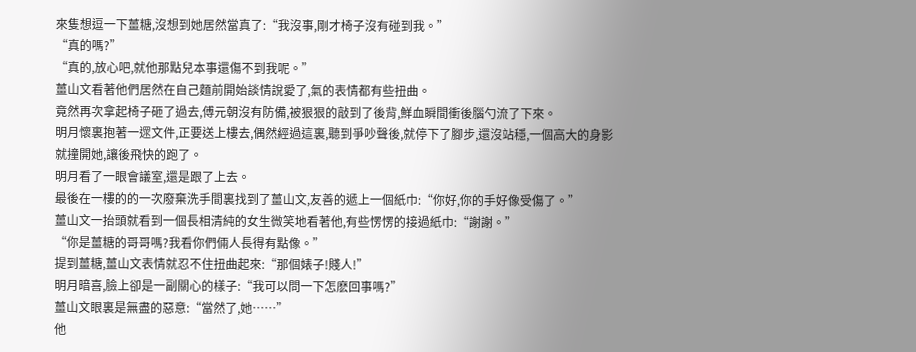來隻想逗一下薑糖,沒想到她居然當真了:“我沒事,剛才椅子沒有碰到我。”
“真的嗎?”
“真的,放心吧,就他那點兒本事還傷不到我呢。”
薑山文看著他們居然在自己麵前開始談情說愛了,氣的表情都有些扭曲。
竟然再次拿起椅子砸了過去,傅元朝沒有防備,被狠狠的敲到了後背,鮮血瞬間衝後腦勺流了下來。
明月懷裏抱著一遝文件,正要送上樓去,偶然經過這裏,聽到爭吵聲後,就停下了腳步,還沒站穩,一個高大的身影就撞開她,讓後飛快的跑了。
明月看了一眼會議室,還是跟了上去。
最後在一樓的的一次廢棄洗手間裏找到了薑山文,友善的遞上一個紙巾:“你好,你的手好像受傷了。”
薑山文一抬頭就看到一個長相清純的女生微笑地看著他,有些愣愣的接過紙巾:“謝謝。”
“你是薑糖的哥哥嗎?我看你們倆人長得有點像。”
提到薑糖,薑山文表情就忍不住扭曲起來:“那個婊子!賤人!”
明月暗喜,臉上卻是一副關心的樣子:“我可以問一下怎麽回事嗎?”
薑山文眼裏是無盡的惡意:“當然了,她……”
他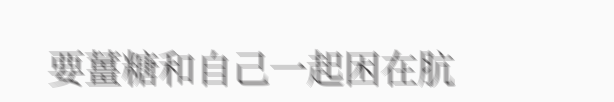要薑糖和自己一起困在肮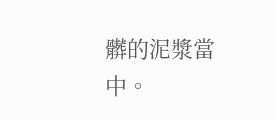髒的泥漿當中。